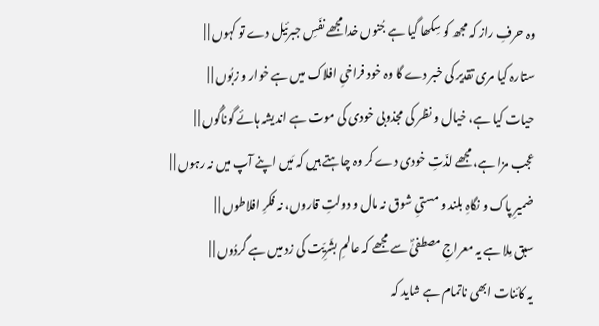وہ حرفِ راز کہ مجھ کو سِکھا گیا ہے جُنوں خدا مجھے نفَسِ جبرئیل دے تو کہوں | |
ستارہ کیا مری تقدیر کی خبر دے گا وہ خود فراخیِ افلاک میں ہے خوار و زبُوں | |
حیات کیا ہے، خیال و نظر کی مجذوبی خودی کی موت ہے اندیشہ ہائے گوناگُوں | |
عجب مزا ہے، مجھے لذّتِ خودی دے کر وہ چاہتے ہیں کہ مَیں اپنے آپ میں نہ رہوں | |
ضمیرِ پاک و نگاہِ بلند و مستیِ شوق نہ مال و دولتِ قاروں، نہ فکرِ افلاطوں | |
سبق مِلا ہے یہ معراجِ مصطفیٰؐ سے مجھے کہ عالمِ بشَرِیّت کی زد میں ہے گردُوں | |
یہ کائنات ابھی ناتمام ہے شاید کہ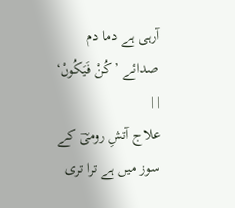آرہی ہے دما دم صدائے ’کُنْ فَیَکُوںْ‘ | |
علاج آتشِ رومیؔ کے سوز میں ہے ترا تری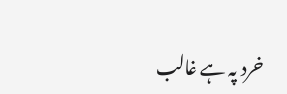خرد پہ ہے غالب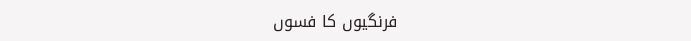فرنگیوں کا فسوں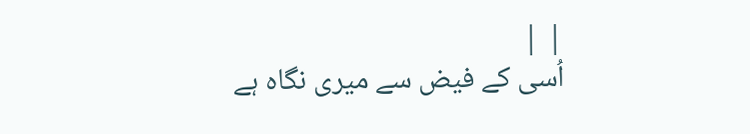| |
اُسی کے فیض سے میری نگاہ ہے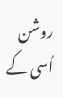روشن اُسی کے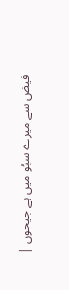فیض سے میرے سبُو میں ہے جیحوں |